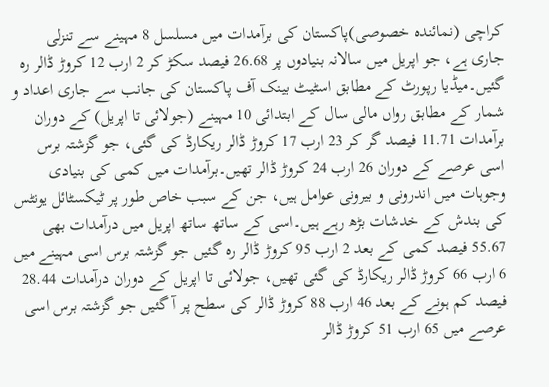کراچی (نمائندہ خصوصی)پاکستان کی برآمدات میں مسلسل 8 مہینے سے تنزلی جاری ہے، جو اپریل میں سالانہ بنیادوں پر 26.68 فیصد سکڑ کر 2 ارب 12 کروڑ ڈالر رہ گئیں۔میڈیا رپورٹ کے مطابق اسٹیٹ بینک آف پاکستان کی جانب سے جاری اعداد و شمار کے مطابق رواں مالی سال کے ابتدائی 10 مہینے (جولائی تا اپریل) کے دوران برآمدات 11.71 فیصد گر کر 23 ارب 17 کروڑ ڈالر ریکارڈ کی گئی، جو گزشتہ برس اسی عرصے کے دوران 26 ارب 24 کروڑ ڈالر تھیں۔برآمدات میں کمی کی بنیادی وجوہات میں اندرونی و بیرونی عوامل ہیں، جن کے سبب خاص طور پر ٹیکسٹائل یونٹس کی بندش کے خدشات بڑھ رہے ہیں۔اسی کے ساتھ ساتھ اپریل میں درآمدات بھی 55.67 فیصد کمی کے بعد 2 ارب 95 کروڑ ڈالر رہ گئیں جو گزشتہ برس اسی مہینے میں 6 ارب 66 کروڑ ڈالر ریکارڈ کی گئی تھیں، جولائی تا اپریل کے دوران درآمدات 28.44 فیصد کم ہونے کے بعد 46 ارب 88 کروڑ ڈالر کی سطح پر آ گئیں جو گزشتہ برس اسی عرصے میں 65 ارب 51 کروڑ ڈالر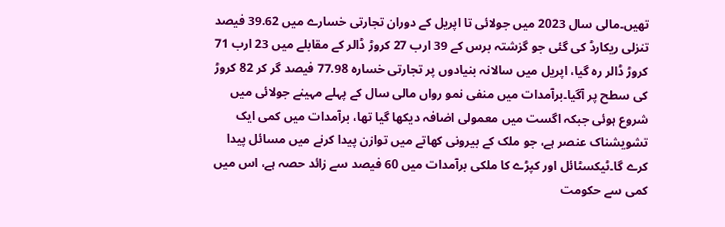تھیں۔مالی سال 2023 میں جولائی تا اپریل کے دوران تجارتی خسارے میں 39.62 فیصد تنزلی ریکارڈ کی گئی جو گزشتہ برس کے 39 ارب 27 کروڑ ڈالر کے مقابلے میں 23 ارب 71 کروڑ ڈالر رہ گیا، اپریل میں سالانہ بنیادوں پر تجارتی خسارہ 77.98 فیصد گر کر 82 کروڑ کی سطح پر آگیا۔برآمدات میں منفی نمو رواں مالی سال کے پہلے مہینے جولائی میں شروع ہوئی جبکہ اگست میں معمولی اضافہ دیکھا گیا تھا، برآمدات میں کمی ایک تشویشناک عنصر ہے، جو ملک کے بیرونی کھاتے میں توازن پیدا کرنے میں مسائل پیدا کرے گا۔ٹیکسٹائل اور کپڑے کا ملکی برآمدات میں 60 فیصد سے زائد حصہ ہے، اس میں کمی سے حکومت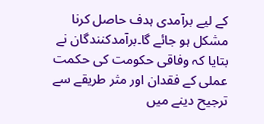کے لیے برآمدی ہدف حاصل کرنا مشکل ہو جائے گا۔برآمدکنندگان نے بتایا کہ وفاقی حکومت کی حکمت عملی کے فقدان اور مثر طریقے سے ترجیح دینے میں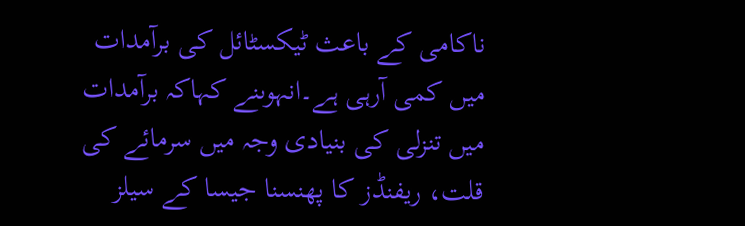ناکامی کے باعث ٹیکسٹائل کی برآمدات میں کمی آرہی ہے۔انہوںنے کہاکہ برآمدات میں تنزلی کی بنیادی وجہ میں سرمائے کی قلت، ریفنڈز کا پھنسنا جیسا کے سیلز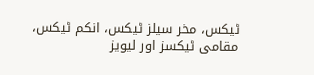ٹیکس، مخر سیلز ٹیکس، انکم ٹیکس، مقامی ٹیکسز اور لیویز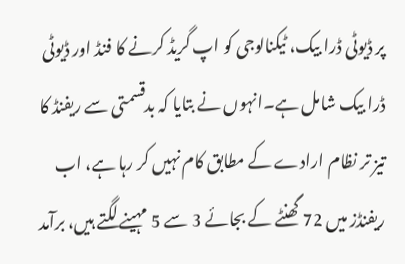پر ڈیوٹی ڈرا بیک، ٹیکنالوجی کو اپ گریڈ کرنے کا فنڈ اور ڈیوٹی ڈرا بیک شامل ہے۔انہوں نے بتایا کہ بدقسمتی سے ریفنڈ کا تیز تر نظام ارادے کے مطابق کام نہیں کر رہا ہے، اب ریفنڈز میں 72 گھنٹے کے بجائے 3 سے 5 مہینے لگتے ہیں، برآمد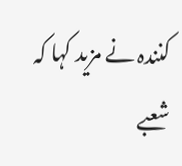کنندہ نے مزید کہا کہ شعبے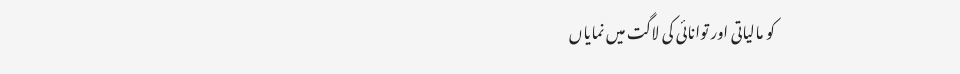کو مالیاتی اور توانائی کی لاگت میں نمایاں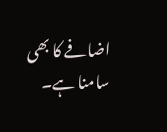اضافے کا بھی سامنا ہے۔